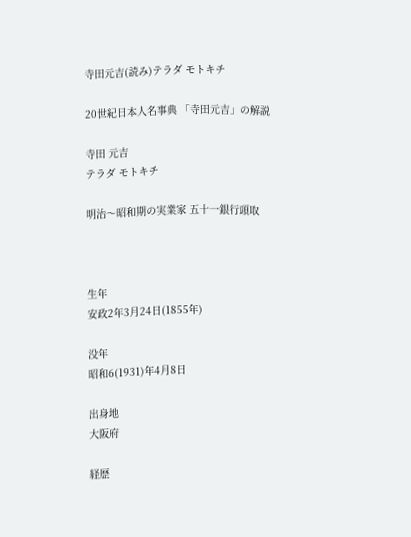寺田元吉(読み)テラダ モトキチ

20世紀日本人名事典 「寺田元吉」の解説

寺田 元吉
テラダ モトキチ

明治〜昭和期の実業家 五十一銀行頭取



生年
安政2年3月24日(1855年)

没年
昭和6(1931)年4月8日

出身地
大阪府

経歴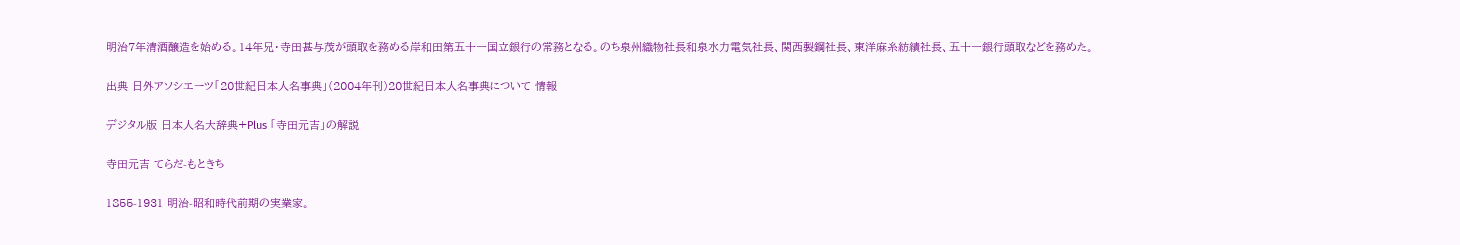明治7年清酒醸造を始める。14年兄・寺田甚与茂が頭取を務める岸和田第五十一国立銀行の常務となる。のち泉州織物社長和泉水力電気社長、関西製鋼社長、東洋麻糸紡績社長、五十一銀行頭取などを務めた。

出典 日外アソシエーツ「20世紀日本人名事典」(2004年刊)20世紀日本人名事典について 情報

デジタル版 日本人名大辞典+Plus 「寺田元吉」の解説

寺田元吉 てらだ-もときち

1855-1931 明治-昭和時代前期の実業家。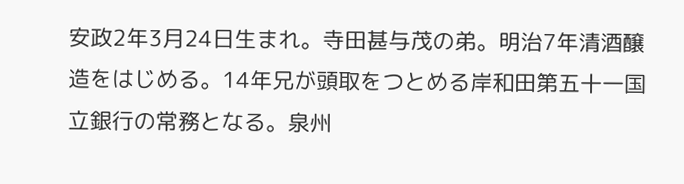安政2年3月24日生まれ。寺田甚与茂の弟。明治7年清酒醸造をはじめる。14年兄が頭取をつとめる岸和田第五十一国立銀行の常務となる。泉州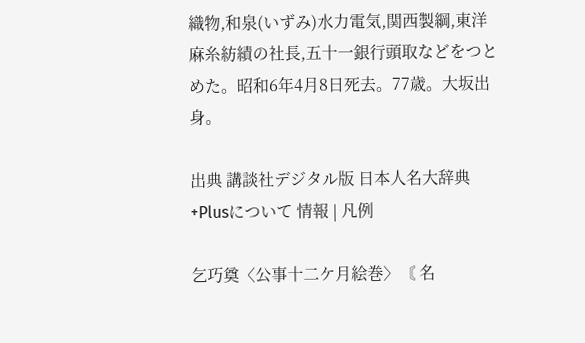織物,和泉(いずみ)水力電気,関西製綱,東洋麻糸紡績の社長,五十一銀行頭取などをつとめた。昭和6年4月8日死去。77歳。大坂出身。

出典 講談社デジタル版 日本人名大辞典+Plusについて 情報 | 凡例

乞巧奠〈公事十二ケ月絵巻〉〘 名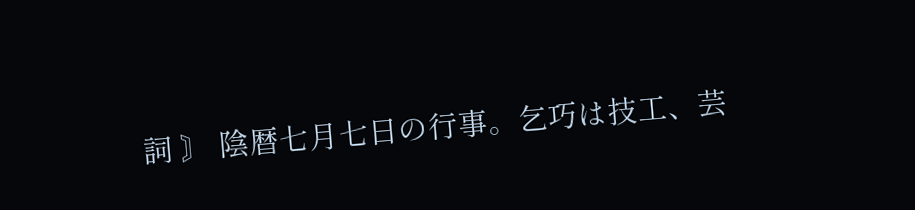詞 〙 陰暦七月七日の行事。乞巧は技工、芸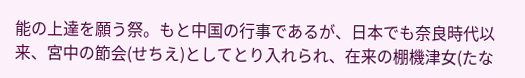能の上達を願う祭。もと中国の行事であるが、日本でも奈良時代以来、宮中の節会(せちえ)としてとり入れられ、在来の棚機津女(たな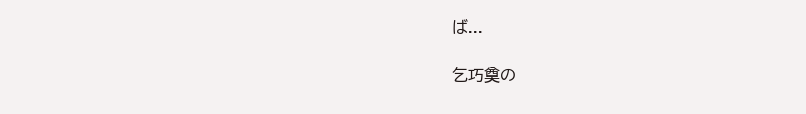ば...

乞巧奠の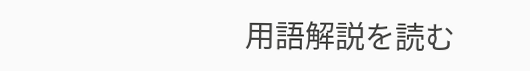用語解説を読む